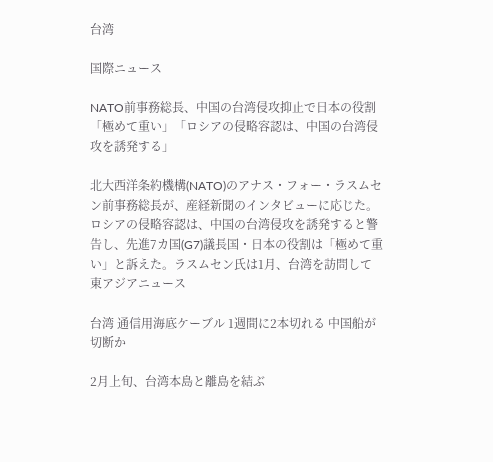台湾

国際ニュース

NATO前事務総長、中国の台湾侵攻抑止で日本の役割「極めて重い」「ロシアの侵略容認は、中国の台湾侵攻を誘発する」

北大西洋条約機構(NATO)のアナス・フォー・ラスムセン前事務総長が、産経新聞のインタビューに応じた。ロシアの侵略容認は、中国の台湾侵攻を誘発すると警告し、先進7カ国(G7)議長国・日本の役割は「極めて重い」と訴えた。ラスムセン氏は1月、台湾を訪問して
東アジアニュース

台湾 通信用海底ケーブル 1週間に2本切れる 中国船が切断か

2月上旬、台湾本島と離島を結ぶ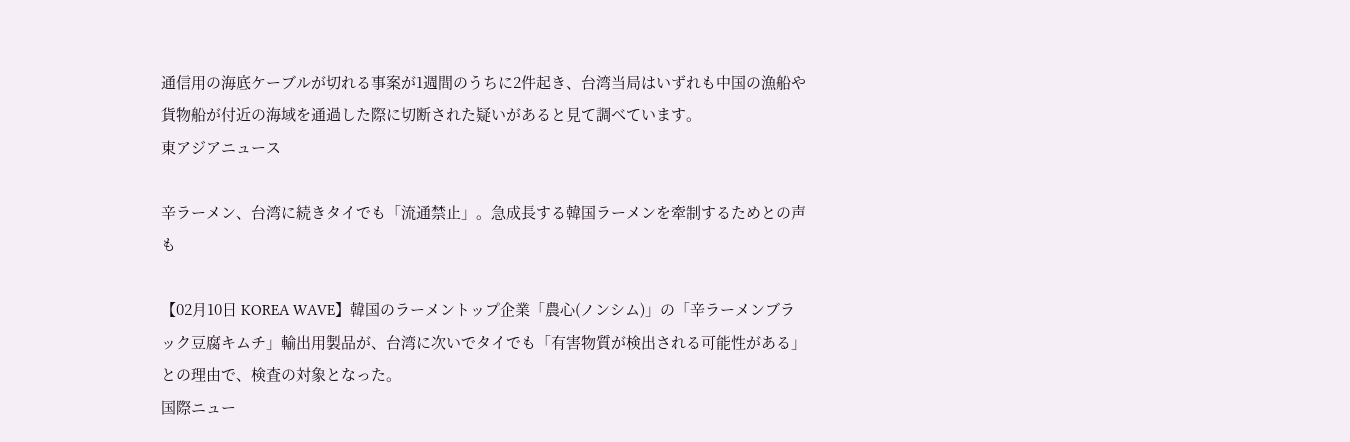通信用の海底ケーブルが切れる事案が1週間のうちに2件起き、台湾当局はいずれも中国の漁船や貨物船が付近の海域を通過した際に切断された疑いがあると見て調べています。
東アジアニュース

辛ラーメン、台湾に続きタイでも「流通禁止」。急成長する韓国ラーメンを牽制するためとの声も

【02月10日 KOREA WAVE】韓国のラーメントップ企業「農心(ノンシム)」の「辛ラーメンブラック豆腐キムチ」輸出用製品が、台湾に次いでタイでも「有害物質が検出される可能性がある」との理由で、検査の対象となった。
国際ニュー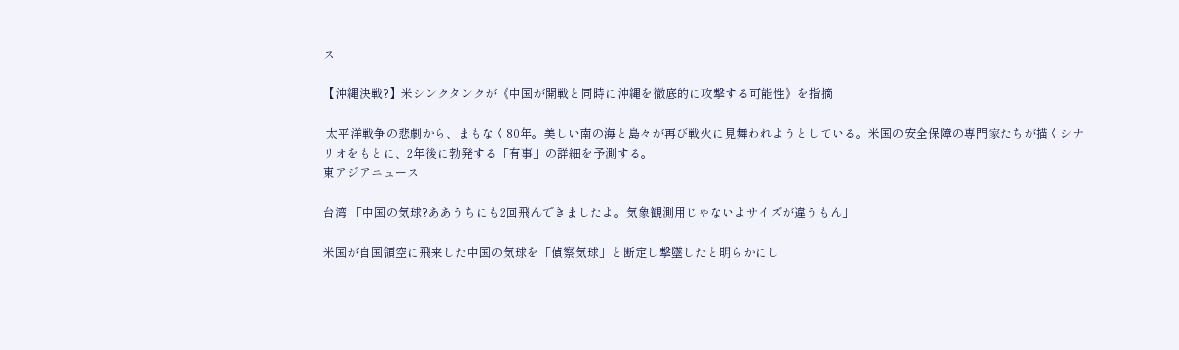ス

【沖縄決戦?】米シンクタンクが《中国が開戦と同時に沖縄を徹底的に攻撃する可能性》を指摘

 太平洋戦争の悲劇から、まもなく80年。美しい南の海と島々が再び戦火に見舞われようとしている。米国の安全保障の専門家たちが描くシナリオをもとに、2年後に勃発する「有事」の詳細を予測する。
東アジアニュース

台湾 「中国の気球?ああうちにも2回飛んできましたよ。気象観測用じゃないよサイズが違うもん」

米国が自国領空に飛来した中国の気球を「偵察気球」と断定し撃墜したと明らかにし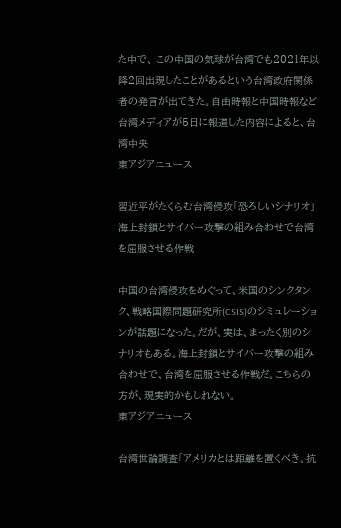た中で、 この中国の気球が台湾でも2021年以降2回出現したことがあるという台湾政府関係者の発言が出てきた。自由時報と中国時報など台湾メディアが5日に報道した内容によると、台湾中央
東アジアニュース

習近平がたくらむ台湾侵攻「恐ろしいシナリオ」 海上封鎖とサイバー攻撃の組み合わせで台湾を屈服させる作戦

中国の台湾侵攻をめぐって、米国のシンクタンク、戦略国際問題研究所(CSIS)のシミュレーションが話題になった。だが、実は、まったく別のシナリオもある。海上封鎖とサイバー攻撃の組み合わせで、台湾を屈服させる作戦だ。こちらの方が、現実的かもしれない。
東アジアニュース

台湾世論調査「アメリカとは距離を置くべき。抗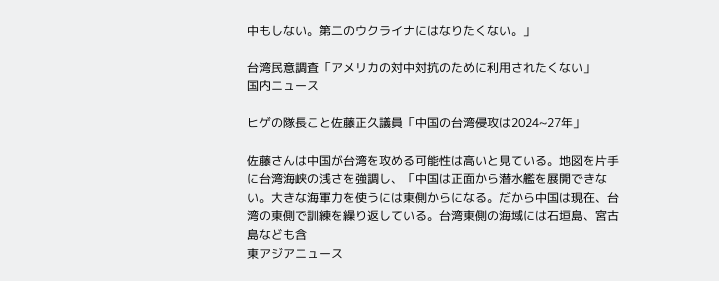中もしない。第二のウクライナにはなりたくない。」

台湾民意調査「アメリカの対中対抗のために利用されたくない」
国内ニュース

ヒゲの隊長こと佐藤正久議員「中国の台湾侵攻は2024~27年」

佐藤さんは中国が台湾を攻める可能性は高いと見ている。地図を片手に台湾海峡の浅さを強調し、「中国は正面から潜水艦を展開できない。大きな海軍力を使うには東側からになる。だから中国は現在、台湾の東側で訓練を繰り返している。台湾東側の海域には石垣島、宮古島なども含
東アジアニュース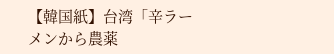【韓国紙】台湾「辛ラーメンから農薬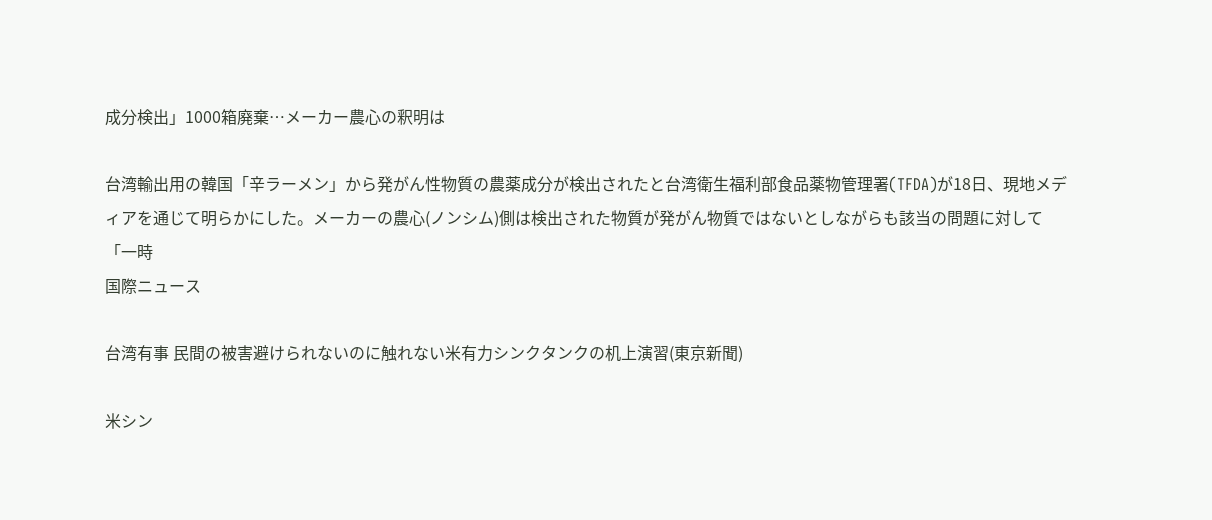成分検出」1000箱廃棄…メーカー農心の釈明は

台湾輸出用の韓国「辛ラーメン」から発がん性物質の農薬成分が検出されたと台湾衛生福利部食品薬物管理署(TFDA)が18日、現地メディアを通じて明らかにした。メーカーの農心(ノンシム)側は検出された物質が発がん物質ではないとしながらも該当の問題に対して「一時
国際ニュース

台湾有事 民間の被害避けられないのに触れない米有力シンクタンクの机上演習(東京新聞)

米シン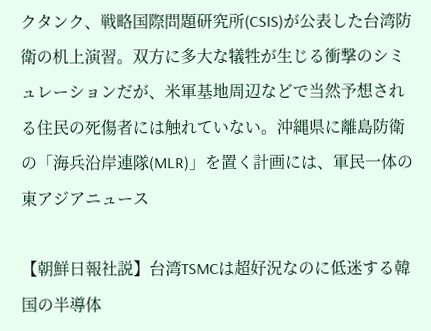クタンク、戦略国際問題研究所(CSIS)が公表した台湾防衛の机上演習。双方に多大な犠牲が生じる衝撃のシミュレーションだが、米軍基地周辺などで当然予想される住民の死傷者には触れていない。沖縄県に離島防衛の「海兵沿岸連隊(MLR)」を置く計画には、軍民一体の
東アジアニュース

【朝鮮日報社説】台湾TSMCは超好況なのに低迷する韓国の半導体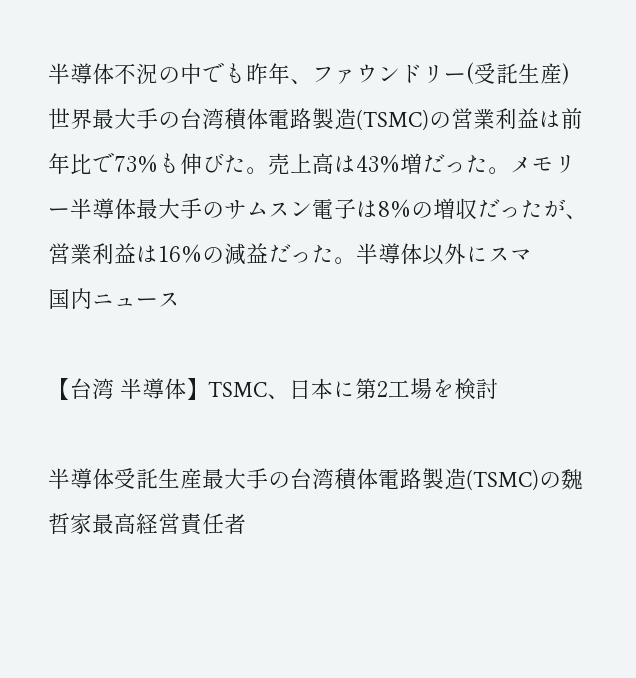半導体不況の中でも昨年、ファウンドリー(受託生産)世界最大手の台湾積体電路製造(TSMC)の営業利益は前年比で73%も伸びた。売上高は43%増だった。メモリー半導体最大手のサムスン電子は8%の増収だったが、営業利益は16%の減益だった。半導体以外にスマ
国内ニュース

【台湾 半導体】TSMC、日本に第2工場を検討

半導体受託生産最大手の台湾積体電路製造(TSMC)の魏哲家最高経営責任者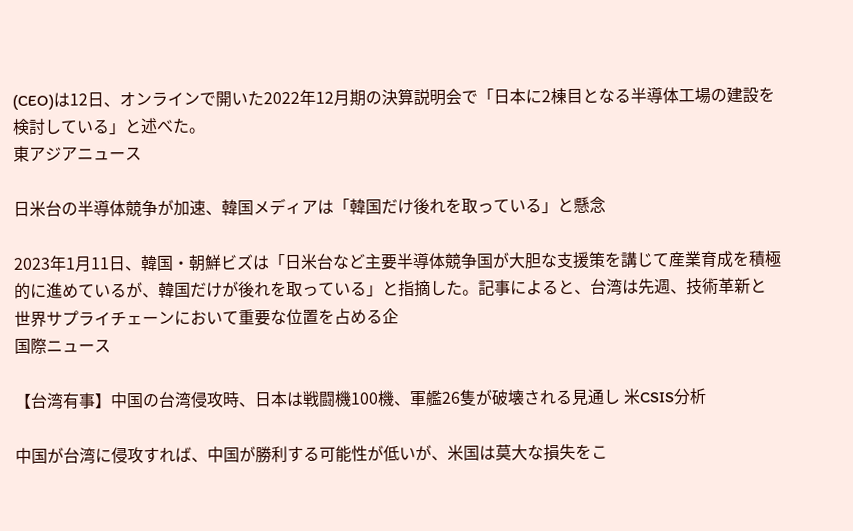(CEO)は12日、オンラインで開いた2022年12月期の決算説明会で「日本に2棟目となる半導体工場の建設を検討している」と述べた。
東アジアニュース

日米台の半導体競争が加速、韓国メディアは「韓国だけ後れを取っている」と懸念

2023年1月11日、韓国・朝鮮ビズは「日米台など主要半導体競争国が大胆な支援策を講じて産業育成を積極的に進めているが、韓国だけが後れを取っている」と指摘した。記事によると、台湾は先週、技術革新と世界サプライチェーンにおいて重要な位置を占める企
国際ニュース

【台湾有事】中国の台湾侵攻時、日本は戦闘機100機、軍艦26隻が破壊される見通し 米CSIS分析

中国が台湾に侵攻すれば、中国が勝利する可能性が低いが、米国は莫大な損失をこ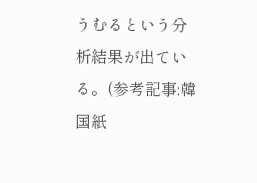うむるという分析結果が出ている。(参考記事:韓国紙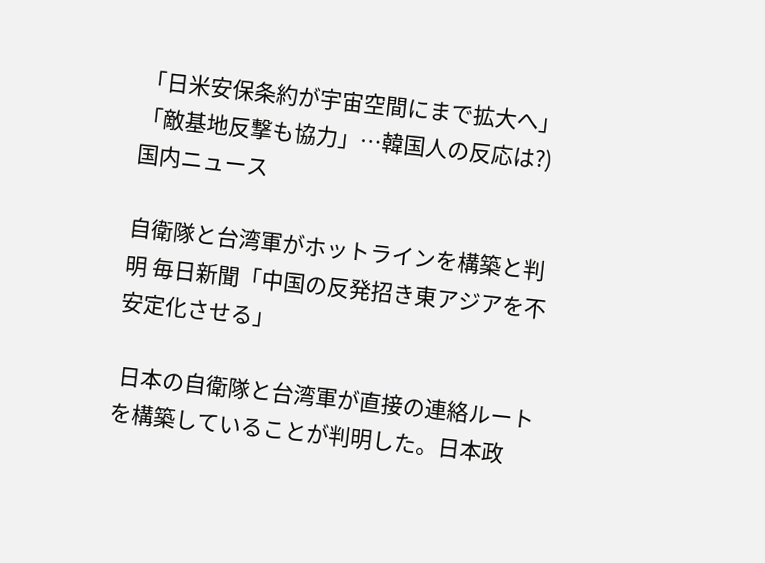「日米安保条約が宇宙空間にまで拡大へ」「敵基地反撃も協力」…韓国人の反応は?)
国内ニュース

自衛隊と台湾軍がホットラインを構築と判明 毎日新聞「中国の反発招き東アジアを不安定化させる」

 日本の自衛隊と台湾軍が直接の連絡ルートを構築していることが判明した。日本政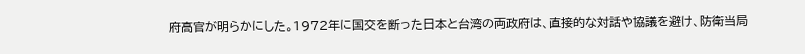府高官が明らかにした。1972年に国交を断った日本と台湾の両政府は、直接的な対話や協議を避け、防衛当局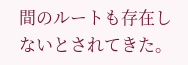間のルートも存在しないとされてきた。